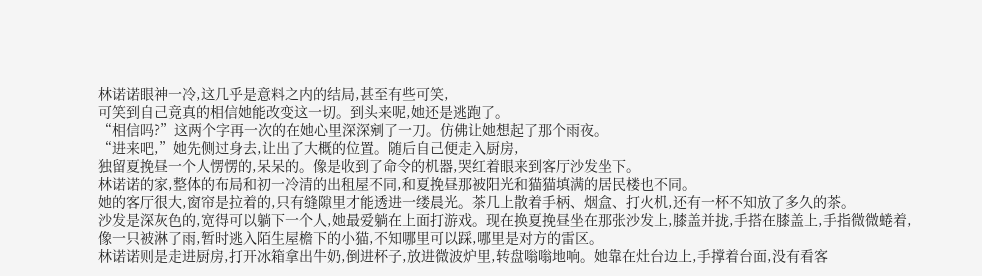林诺诺眼神一冷,这几乎是意料之内的结局,甚至有些可笑,
可笑到自己竟真的相信她能改变这一切。到头来呢,她还是逃跑了。
“相信吗?”这两个字再一次的在她心里深深剜了一刀。仿佛让她想起了那个雨夜。
“进来吧,”她先侧过身去,让出了大概的位置。随后自己便走入厨房,
独留夏挽昼一个人愣愣的,呆呆的。像是收到了命令的机器,哭红着眼来到客厅沙发坐下。
林诺诺的家,整体的布局和初一冷清的出租屋不同,和夏挽昼那被阳光和猫猫填满的居民楼也不同。
她的客厅很大,窗帘是拉着的,只有缝隙里才能透进一缕晨光。茶几上散着手柄、烟盒、打火机,还有一杯不知放了多久的茶。
沙发是深灰色的,宽得可以躺下一个人,她最爱躺在上面打游戏。现在换夏挽昼坐在那张沙发上,膝盖并拢,手搭在膝盖上,手指微微蜷着,
像一只被淋了雨,暂时逃入陌生屋檐下的小猫,不知哪里可以踩,哪里是对方的雷区。
林诺诺则是走进厨房,打开冰箱拿出牛奶,倒进杯子,放进微波炉里,转盘嗡嗡地响。她靠在灶台边上,手撑着台面,没有看客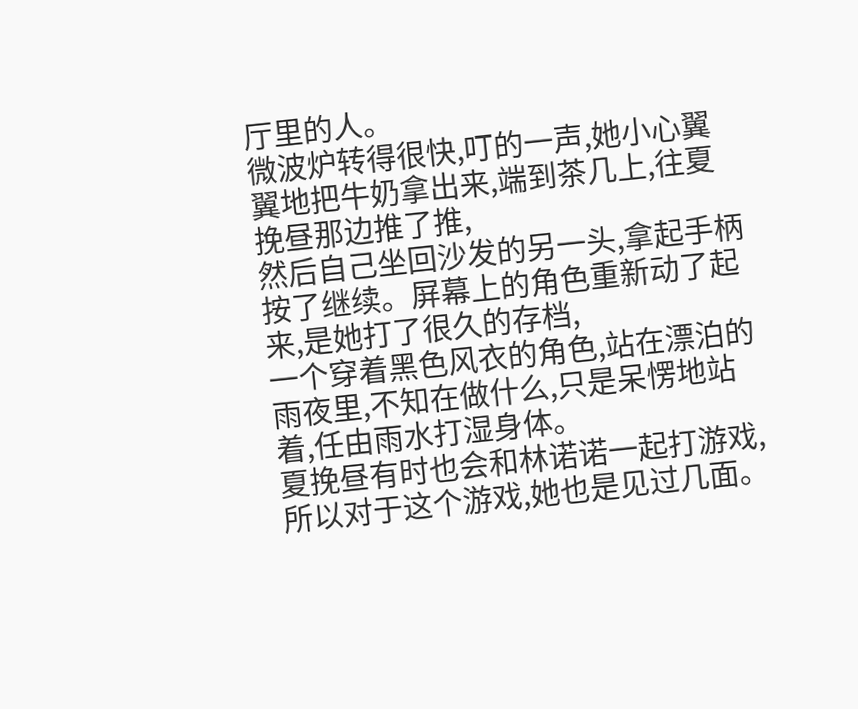厅里的人。
微波炉转得很快,叮的一声,她小心翼翼地把牛奶拿出来,端到茶几上,往夏挽昼那边推了推,
然后自己坐回沙发的另一头,拿起手柄按了继续。屏幕上的角色重新动了起来,是她打了很久的存档,
一个穿着黑色风衣的角色,站在漂泊的雨夜里,不知在做什么,只是呆愣地站着,任由雨水打湿身体。
夏挽昼有时也会和林诺诺一起打游戏,所以对于这个游戏,她也是见过几面。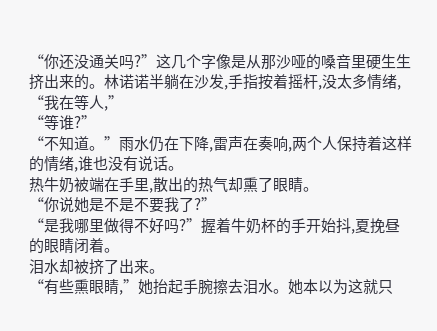“你还没通关吗?”这几个字像是从那沙哑的嗓音里硬生生挤出来的。林诺诺半躺在沙发,手指按着摇杆,没太多情绪,
“我在等人,”
“等谁?”
“不知道。”雨水仍在下降,雷声在奏响,两个人保持着这样的情绪,谁也没有说话。
热牛奶被端在手里,散出的热气却熏了眼睛。
“你说她是不是不要我了?”
“是我哪里做得不好吗?”握着牛奶杯的手开始抖,夏挽昼的眼睛闭着。
泪水却被挤了出来。
“有些熏眼睛,”她抬起手腕擦去泪水。她本以为这就只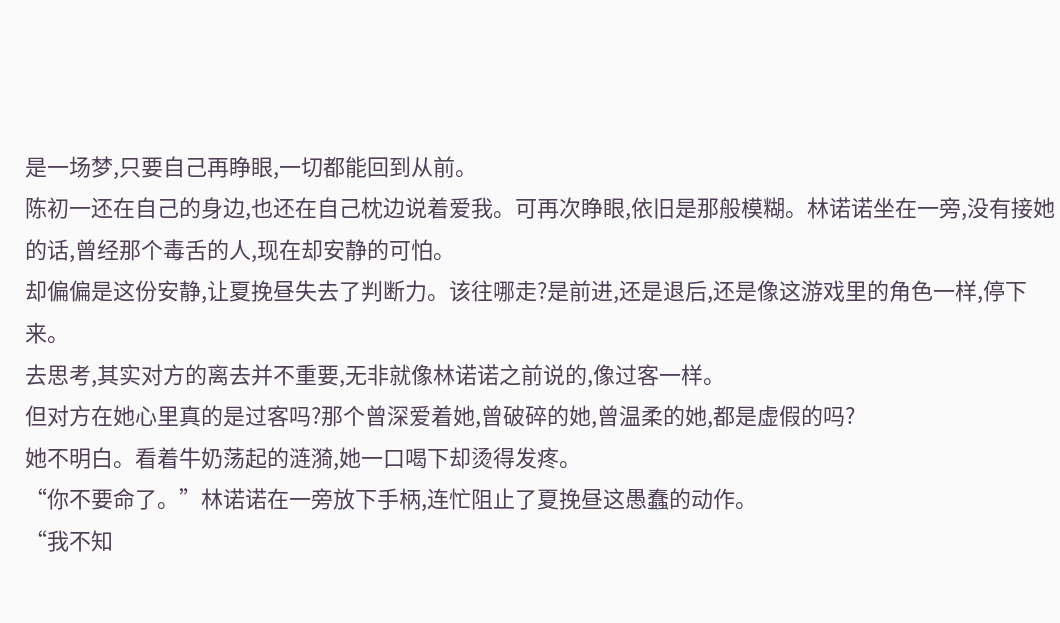是一场梦,只要自己再睁眼,一切都能回到从前。
陈初一还在自己的身边,也还在自己枕边说着爱我。可再次睁眼,依旧是那般模糊。林诺诺坐在一旁,没有接她的话,曾经那个毒舌的人,现在却安静的可怕。
却偏偏是这份安静,让夏挽昼失去了判断力。该往哪走?是前进,还是退后,还是像这游戏里的角色一样,停下来。
去思考,其实对方的离去并不重要,无非就像林诺诺之前说的,像过客一样。
但对方在她心里真的是过客吗?那个曾深爱着她,曾破碎的她,曾温柔的她,都是虚假的吗?
她不明白。看着牛奶荡起的涟漪,她一口喝下却烫得发疼。
“你不要命了。”林诺诺在一旁放下手柄,连忙阻止了夏挽昼这愚蠢的动作。
“我不知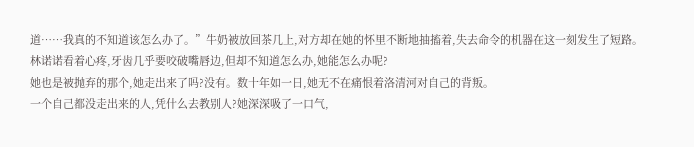道……我真的不知道该怎么办了。”牛奶被放回茶几上,对方却在她的怀里不断地抽搐着,失去命令的机器在这一刻发生了短路。
林诺诺看着心疼,牙齿几乎要咬破嘴唇边,但却不知道怎么办,她能怎么办呢?
她也是被抛弃的那个,她走出来了吗?没有。数十年如一日,她无不在痛恨着洛清河对自己的背叛。
一个自己都没走出来的人,凭什么去教别人?她深深吸了一口气,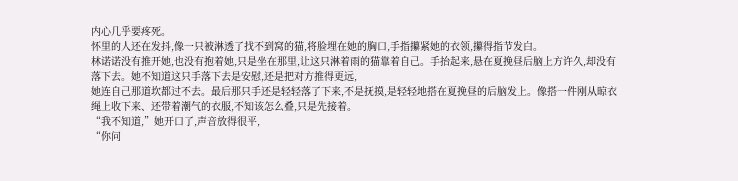内心几乎要疼死。
怀里的人还在发抖,像一只被淋透了找不到窝的猫,将脸埋在她的胸口,手指攥紧她的衣领,攥得指节发白。
林诺诺没有推开她,也没有抱着她,只是坐在那里,让这只淋着雨的猫靠着自己。手抬起来,悬在夏挽昼后脑上方许久,却没有落下去。她不知道这只手落下去是安慰,还是把对方推得更远,
她连自己那道坎都过不去。最后那只手还是轻轻落了下来,不是抚摸,是轻轻地搭在夏挽昼的后脑发上。像搭一件刚从晾衣绳上收下来、还带着潮气的衣服,不知该怎么叠,只是先接着。
“我不知道,”她开口了,声音放得很平,
“你问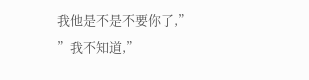我他是不是不要你了,”
”我不知道,”